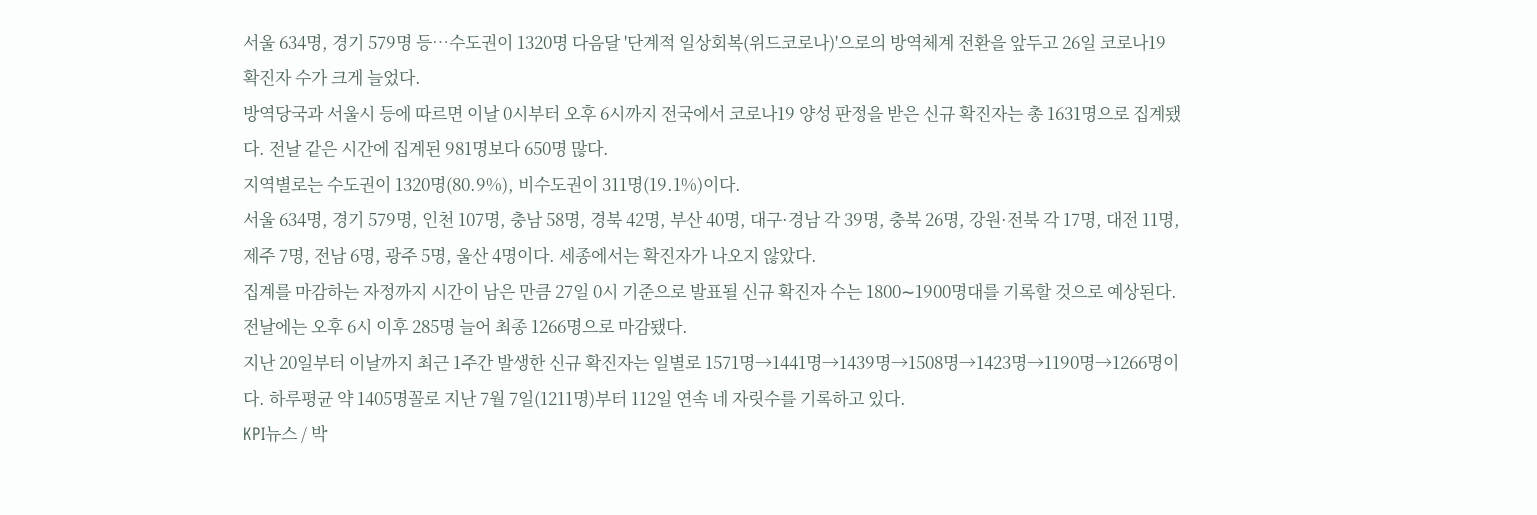서울 634명, 경기 579명 등…수도권이 1320명 다음달 '단계적 일상회복(위드코로나)'으로의 방역체계 전환을 앞두고 26일 코로나19 확진자 수가 크게 늘었다.
방역당국과 서울시 등에 따르면 이날 0시부터 오후 6시까지 전국에서 코로나19 양성 판정을 받은 신규 확진자는 총 1631명으로 집계됐다. 전날 같은 시간에 집계된 981명보다 650명 많다.
지역별로는 수도권이 1320명(80.9%), 비수도권이 311명(19.1%)이다.
서울 634명, 경기 579명, 인천 107명, 충남 58명, 경북 42명, 부산 40명, 대구·경남 각 39명, 충북 26명, 강원·전북 각 17명, 대전 11명, 제주 7명, 전남 6명, 광주 5명, 울산 4명이다. 세종에서는 확진자가 나오지 않았다.
집계를 마감하는 자정까지 시간이 남은 만큼 27일 0시 기준으로 발표될 신규 확진자 수는 1800∼1900명대를 기록할 것으로 예상된다. 전날에는 오후 6시 이후 285명 늘어 최종 1266명으로 마감됐다.
지난 20일부터 이날까지 최근 1주간 발생한 신규 확진자는 일별로 1571명→1441명→1439명→1508명→1423명→1190명→1266명이다. 하루평균 약 1405명꼴로 지난 7월 7일(1211명)부터 112일 연속 네 자릿수를 기록하고 있다.
KPI뉴스 / 박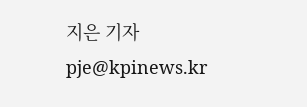지은 기자 pje@kpinews.kr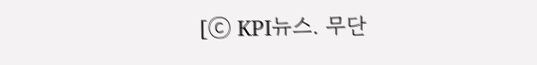[ⓒ KPI뉴스. 무단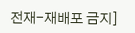전재-재배포 금지]